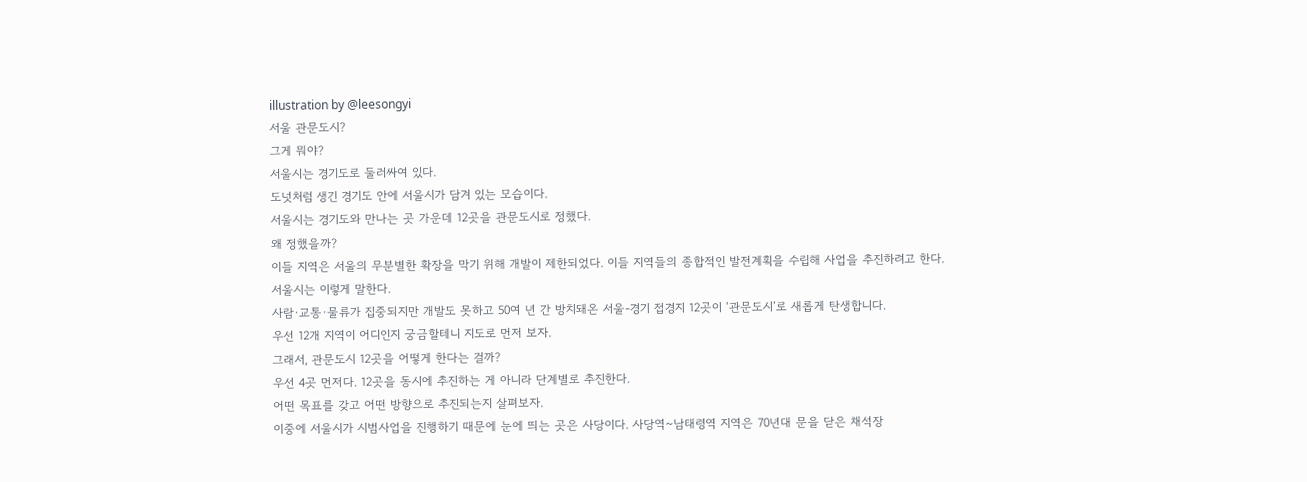illustration by @leesongyi
서울 관문도시?
그게 뭐야?
서울시는 경기도로 둘러싸여 있다.
도넛처럼 생긴 경기도 안에 서울시가 담겨 있는 모습이다.
서울시는 경기도와 만나는 곳 가운데 12곳을 관문도시로 정했다.
왜 정했을까?
이들 지역은 서울의 무분별한 확장을 막기 위해 개발이 제한되었다. 이들 지역들의 종합적인 발전계획을 수립해 사업을 추진하려고 한다.
서울시는 이렇게 말한다.
사람·교통·물류가 집중되지만 개발도 못하고 50여 년 간 방치돼온 서울-경기 접경지 12곳이 ‘관문도시’로 새롭게 탄생합니다.
우선 12개 지역이 어디인지 궁금할테니 지도로 먼저 보자.
그래서, 관문도시 12곳을 어떻게 한다는 걸까?
우선 4곳 먼저다. 12곳을 동시에 추진하는 게 아니라 단계별로 추진한다.
어떤 목표를 갖고 어떤 방향으로 추진되는지 살펴보자.
이중에 서울시가 시범사업을 진행하기 때문에 눈에 띄는 곳은 사당이다. 사당역~남태령역 지역은 70년대 문을 닫은 채석장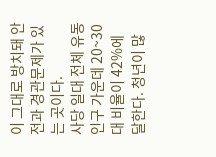이 그대로 방치돼 안전과 경관문제가 있는 곳이다.
사당 일대 전체 유동인구 가운데 20~30대 비율이 42%에 달한다. 청년이 많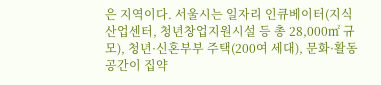은 지역이다. 서울시는 일자리 인큐베이터(지식산업센터, 청년창업지원시설 등 총 28,000㎡ 규모), 청년·신혼부부 주택(200여 세대), 문화·활동공간이 집약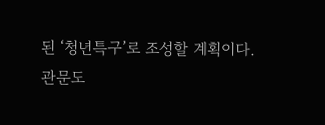된 ‘청년특구’로 조성할 계획이다.
관문도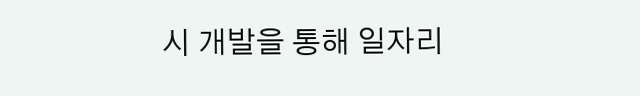시 개발을 통해 일자리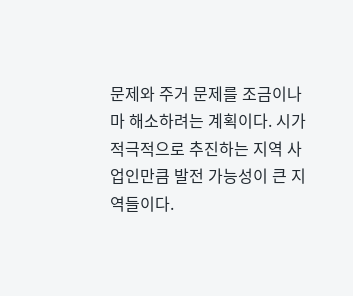문제와 주거 문제를 조금이나마 해소하려는 계획이다. 시가 적극적으로 추진하는 지역 사업인만큼 발전 가능성이 큰 지역들이다.